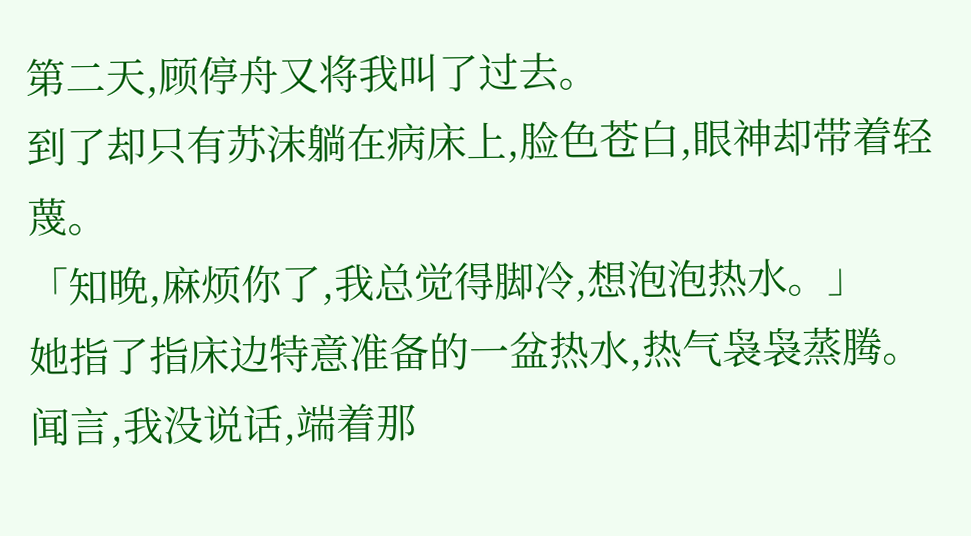第二天,顾停舟又将我叫了过去。
到了却只有苏沫躺在病床上,脸色苍白,眼神却带着轻蔑。
「知晚,麻烦你了,我总觉得脚冷,想泡泡热水。」
她指了指床边特意准备的一盆热水,热气袅袅蒸腾。
闻言,我没说话,端着那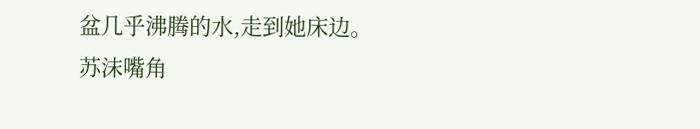盆几乎沸腾的水,走到她床边。
苏沫嘴角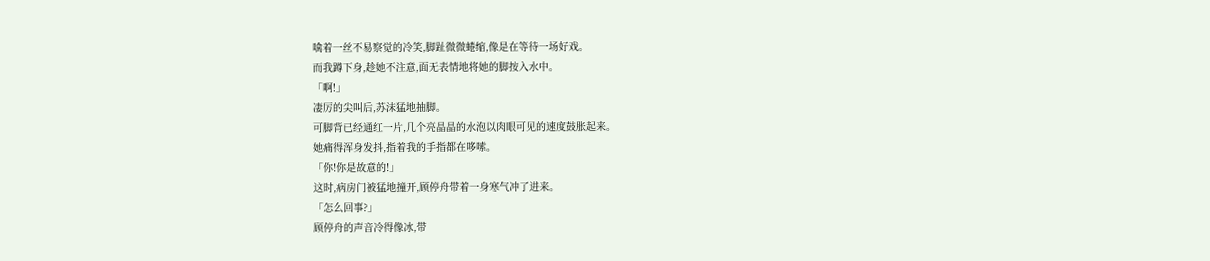噙着一丝不易察觉的冷笑,脚趾微微蜷缩,像是在等待一场好戏。
而我蹲下身,趁她不注意,面无表情地将她的脚按入水中。
「啊!」
凄厉的尖叫后,苏沫猛地抽脚。
可脚背已经通红一片,几个亮晶晶的水泡以肉眼可见的速度鼓胀起来。
她痛得浑身发抖,指着我的手指都在哆嗦。
「你!你是故意的!」
这时,病房门被猛地撞开,顾停舟带着一身寒气冲了进来。
「怎么回事?」
顾停舟的声音冷得像冰,带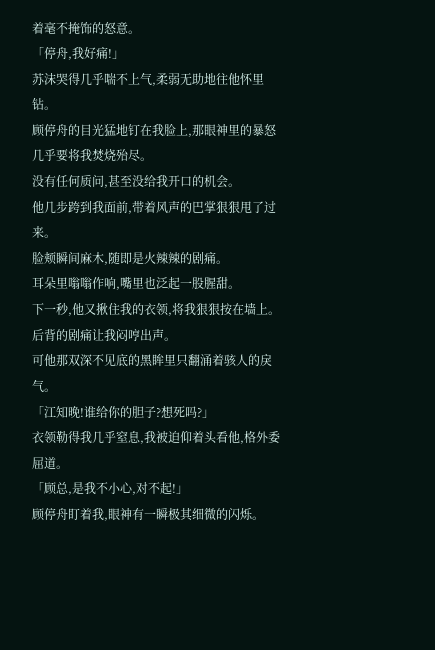着毫不掩饰的怒意。
「停舟,我好痛!」
苏沫哭得几乎喘不上气,柔弱无助地往他怀里钻。
顾停舟的目光猛地钉在我脸上,那眼神里的暴怒几乎要将我焚烧殆尽。
没有任何质问,甚至没给我开口的机会。
他几步跨到我面前,带着风声的巴掌狠狠甩了过来。
脸颊瞬间麻木,随即是火辣辣的剧痛。
耳朵里嗡嗡作响,嘴里也泛起一股腥甜。
下一秒,他又揪住我的衣领,将我狠狠按在墙上。
后背的剧痛让我闷哼出声。
可他那双深不见底的黑眸里只翻涌着骇人的戾气。
「江知晚!谁给你的胆子?想死吗?」
衣领勒得我几乎窒息,我被迫仰着头看他,格外委屈道。
「顾总,是我不小心,对不起!」
顾停舟盯着我,眼神有一瞬极其细微的闪烁。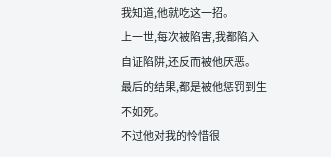我知道,他就吃这一招。
上一世,每次被陷害,我都陷入自证陷阱,还反而被他厌恶。
最后的结果,都是被他惩罚到生不如死。
不过他对我的怜惜很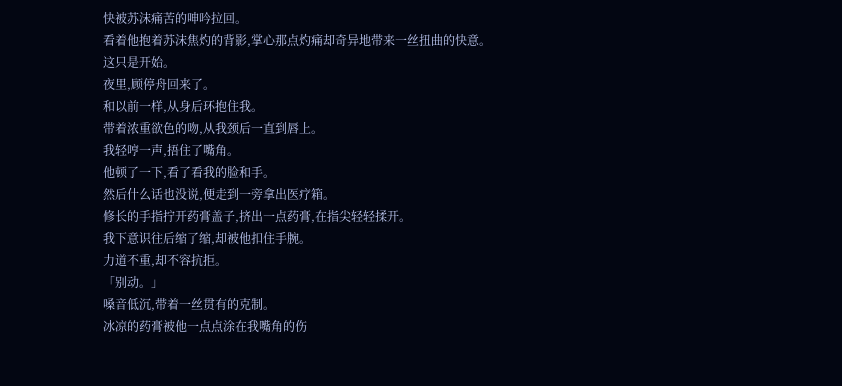快被苏沫痛苦的呻吟拉回。
看着他抱着苏沫焦灼的背影,掌心那点灼痛却奇异地带来一丝扭曲的快意。
这只是开始。
夜里,顾停舟回来了。
和以前一样,从身后环抱住我。
带着浓重欲色的吻,从我颈后一直到唇上。
我轻哼一声,捂住了嘴角。
他顿了一下,看了看我的脸和手。
然后什么话也没说,便走到一旁拿出医疗箱。
修长的手指拧开药膏盖子,挤出一点药膏,在指尖轻轻揉开。
我下意识往后缩了缩,却被他扣住手腕。
力道不重,却不容抗拒。
「别动。」
嗓音低沉,带着一丝贯有的克制。
冰凉的药膏被他一点点涂在我嘴角的伤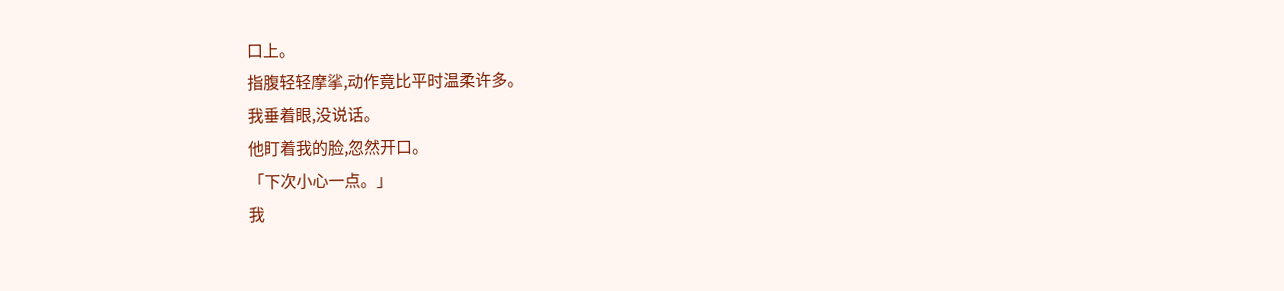口上。
指腹轻轻摩挲,动作竟比平时温柔许多。
我垂着眼,没说话。
他盯着我的脸,忽然开口。
「下次小心一点。」
我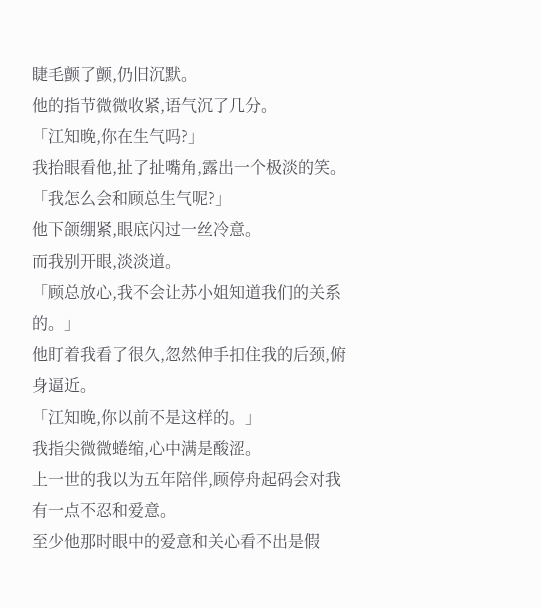睫毛颤了颤,仍旧沉默。
他的指节微微收紧,语气沉了几分。
「江知晚,你在生气吗?」
我抬眼看他,扯了扯嘴角,露出一个极淡的笑。
「我怎么会和顾总生气呢?」
他下颌绷紧,眼底闪过一丝冷意。
而我别开眼,淡淡道。
「顾总放心,我不会让苏小姐知道我们的关系的。」
他盯着我看了很久,忽然伸手扣住我的后颈,俯身逼近。
「江知晚,你以前不是这样的。」
我指尖微微蜷缩,心中满是酸涩。
上一世的我以为五年陪伴,顾停舟起码会对我有一点不忍和爱意。
至少他那时眼中的爱意和关心看不出是假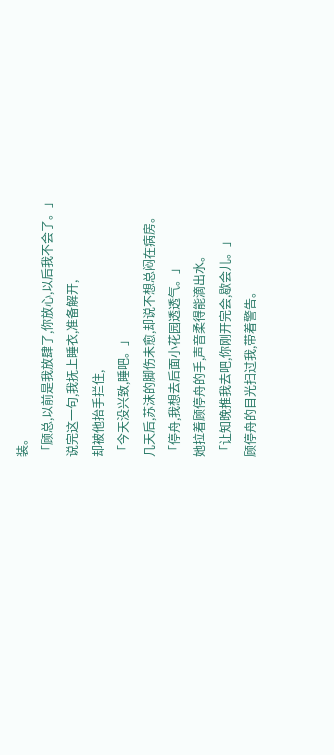装。
「顾总,以前是我放肆了,你放心,以后我不会了。」
说完这一句,我抚上睡衣,准备解开,
却被他抬手拦住,
「今天没兴致,睡吧。」
几天后,苏沫的脚伤未愈,却说不想总闷在病房。
「停舟,我想去后面小花园透透气。」
她拉着顾停舟的手,声音柔得能滴出水。
「让知晚推我去吧,你刚开完会,歇会儿。」
顾停舟的目光扫过我,带着警告。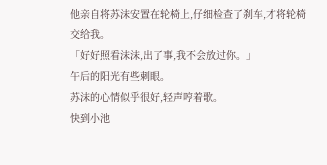他亲自将苏沫安置在轮椅上,仔细检查了刹车,才将轮椅交给我。
「好好照看沫沫,出了事,我不会放过你。」
午后的阳光有些刺眼。
苏沫的心情似乎很好,轻声哼着歌。
快到小池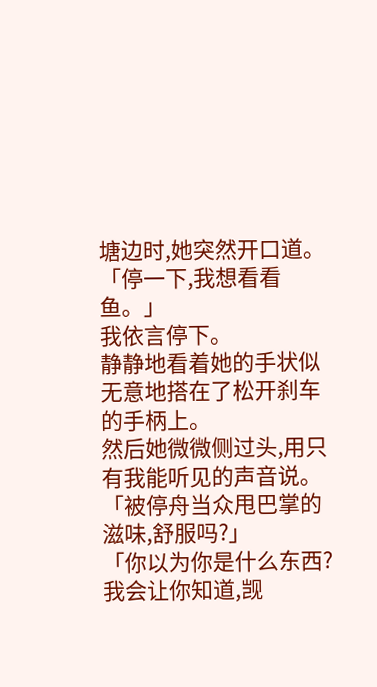塘边时,她突然开口道。
「停一下,我想看看鱼。」
我依言停下。
静静地看着她的手状似无意地搭在了松开刹车的手柄上。
然后她微微侧过头,用只有我能听见的声音说。
「被停舟当众甩巴掌的滋味,舒服吗?」
「你以为你是什么东西?我会让你知道,觊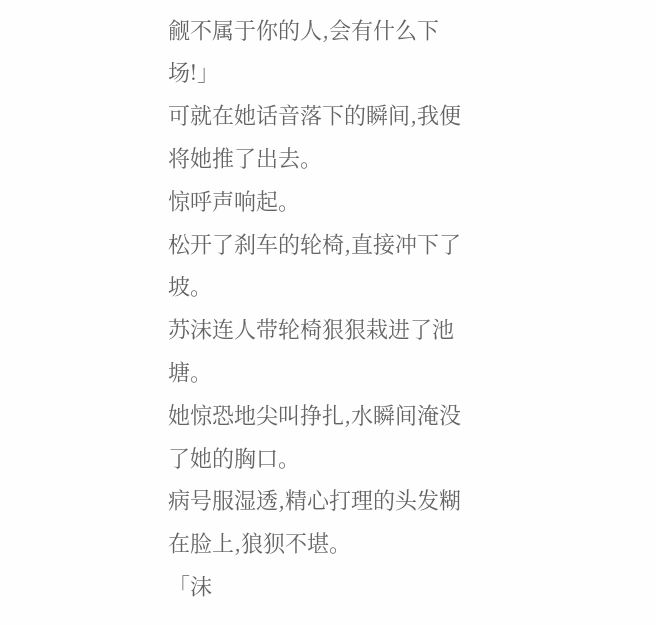觎不属于你的人,会有什么下场!」
可就在她话音落下的瞬间,我便将她推了出去。
惊呼声响起。
松开了刹车的轮椅,直接冲下了坡。
苏沫连人带轮椅狠狠栽进了池塘。
她惊恐地尖叫挣扎,水瞬间淹没了她的胸口。
病号服湿透,精心打理的头发糊在脸上,狼狈不堪。
「沫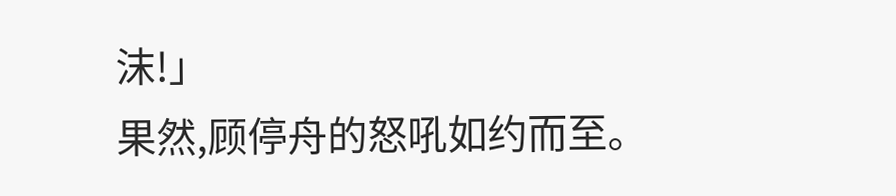沫!」
果然,顾停舟的怒吼如约而至。